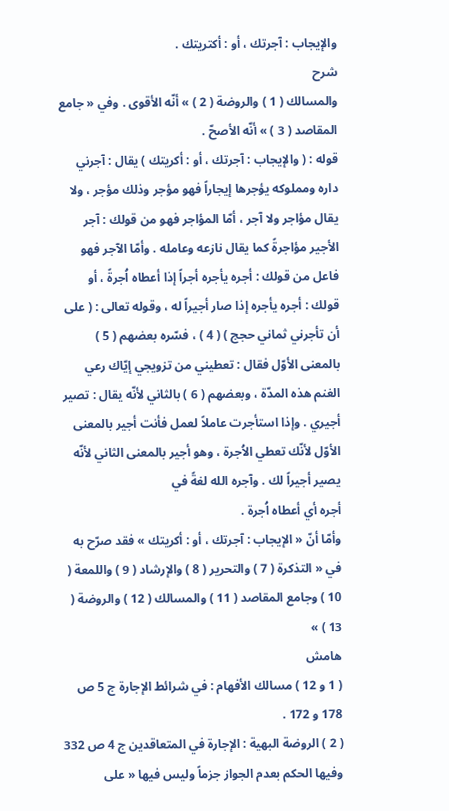والإيجاب : آجرتك ، أو : أكتريتك .
شرح
والمسالك ( 1 ) والروضة ( 2 ) » أنّه الأقوى . وفي « جامع المقاصد ( 3 ) » أنّه الأصحّ .
قوله : ( والإيجاب : آجرتك ، أو : أكريتك ) يقال : آجرني داره ومملوكه يؤجرها إيجاراً فهو مؤجر وذلك مؤجر ، ولا يقال مؤاجر ولا آجر ، أمّا المؤاجر فهو من قولك : آجر الأجير مؤاجرةً كما يقال نازعه وعامله . وأمّا الآجر فهو فاعل من قولك : أجره يأجره أجراً إذا أعطاه اُجرةً ، أو قولك : أجره يأجره إذا صار أجيراً له ، وقوله تعالى : ( على أن تأجرني ثماني حجج ) ( 4 ) ، فسّره بعضهم ( 5 ) بالمعنى الأوّل فقال : تعطيني من تزويجي إيّاك رعي الغنم هذه المدّة ، وبعضهم ( 6 ) بالثاني لأنّه يقال : تصير أجيري . وإذا استأجرت عاملاً لعمل فأنت أجير بالمعنى الأوّل لأنّك تعطي الاُجرة ، وهو أجير بالمعنى الثاني لأنّه يصير أجيراً لك . وآجره الله لغةً في
أجره أي أعطاه اُجرة .
وأمّا أنّ « الإيجاب : آجرتك ، أو : أكريتك » فقد صرّح به في « التذكرة ( 7 ) والتحرير ( 8 ) والإرشاد ( 9 ) واللمعة ( 10 ) وجامع المقاصد ( 11 ) والمسالك ( 12 ) والروضة ( 13 ) »
هامش
( 1 و 12 ) مسالك الأفهام : في شرائط الإجارة ج 5 ص 178 و 172 .
( 2 ) الروضة البهية : الإجارة في المتعاقدين ج 4 ص 332 وفيها الحكم بعدم الجواز جزماً وليس فيها « على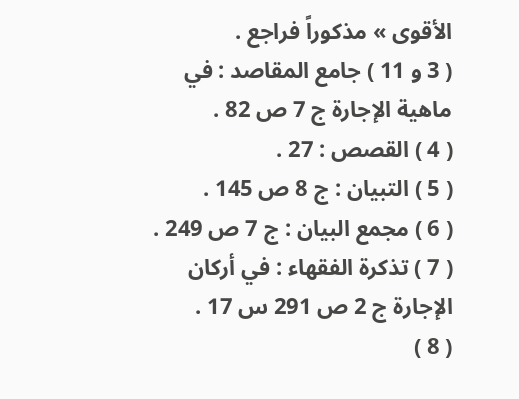الأقوى » مذكوراً فراجع .
( 3 و 11 ) جامع المقاصد : في ماهية الإجارة ج 7 ص 82 .
( 4 ) القصص : 27 .
( 5 ) التبيان : ج 8 ص 145 .
( 6 ) مجمع البيان : ج 7 ص 249 .
( 7 ) تذكرة الفقهاء : في أركان الإجارة ج 2 ص 291 س 17 .
( 8 )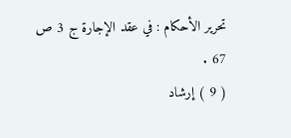تحرير الأحكام : في عقد الإجارة ج 3 ص 67 .
( 9 ) إرشاد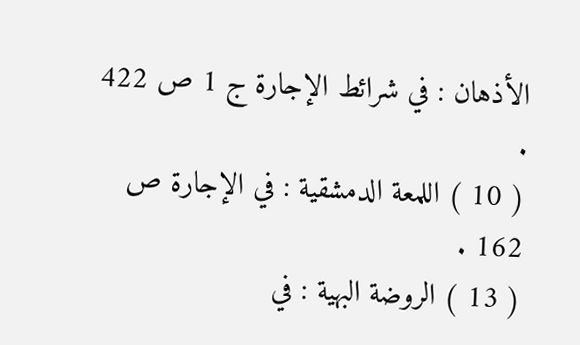الأذهان : في شرائط الإجارة ج 1 ص 422 .
( 10 ) اللمعة الدمشقية : في الإجارة ص 162 .
( 13 ) الروضة البهية : في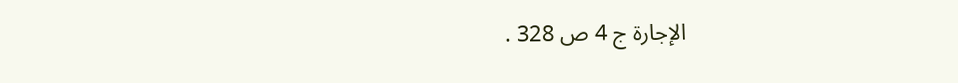الإجارة ج 4 ص 328 .